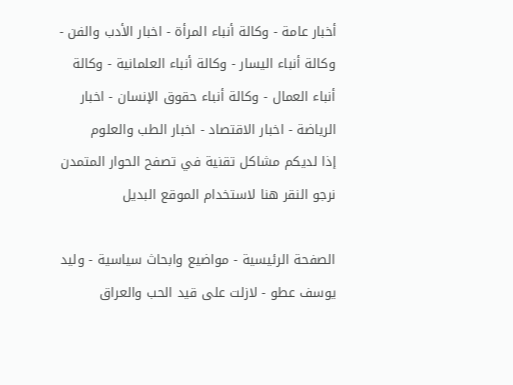أخبار عامة - وكالة أنباء المرأة - اخبار الأدب والفن - وكالة أنباء اليسار - وكالة أنباء العلمانية - وكالة أنباء العمال - وكالة أنباء حقوق الإنسان - اخبار الرياضة - اخبار الاقتصاد - اخبار الطب والعلوم
إذا لديكم مشاكل تقنية في تصفح الحوار المتمدن نرجو النقر هنا لاستخدام الموقع البديل

الصفحة الرئيسية - مواضيع وابحاث سياسية - وليد يوسف عطو - لازلت على قيد الحب والعراق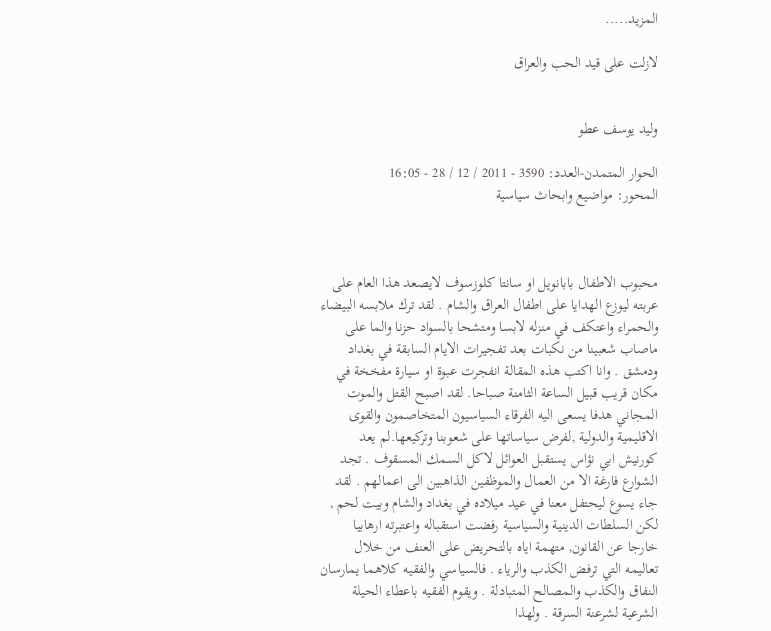المزيد.....

لازلت على قيد الحب والعراق


وليد يوسف عطو

الحوار المتمدن-العدد: 3590 - 2011 / 12 / 28 - 16:05
المحور: مواضيع وابحاث سياسية



محبوب الاطفال بابانويل او سانتا كلوزسوف لايصعد هذا العام على عربته ليوزع الهدايا على اطفال العراق والشام . لقد ترك ملابسه البيضاء والحمراء واعتكف في منزله لابسا ومتشحا بالسواد حزنا والما على ماصاب شعبينا من نكبات بعد تفجيرات الايام السابقة في بغداد ودمشق . وانا اكتب هذه المقالة انفجرت عبوة او سيارة مفخخة في مكان قريب قبيل الساعة الثامنة صباحا. لقد اصبح القتل والموت المجاني هدفا يسعى اليه الفرقاء السياسيون المتخاصمون والقوى الاقليمية والدولية ,لفرض سياساتها على شعوبنا وتركيعها.لم يعد كورنيش ابي نؤاس يستقبل العوائل لاكل السمك المسقوف . تجد الشوارع فارغة الا من العمال والموظفين الذاهبين الى اعمالهم . لقد جاء يسوع ليحتفل معنا في عيد ميلاده في بغداد والشام وبيت لحم , لكن السلطات الدينية والسياسية رفضت استقباله واعتبرته ارهابيا خارجا عن القانون, متهمة اياه بالتحريض على العنف من خلال تعاليمه التي ترفض الكذب والرياء . فالسياسي والفقيه كلاهما يمارسان النفاق والكذب والمصالح المتبادلة . ويقوم الفقيه باعطاء الحيلة الشرعية لشرعنة السرقة . ولهذا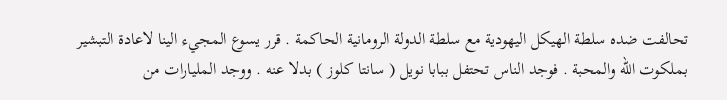تحالفت ضده سلطة الهيكل اليهودية مع سلطة الدولة الرومانية الحاكمة . قرر يسوع المجيء الينا لاعادة التبشير بملكوت الله والمحبة . فوجد الناس تحتفل ببابا نويل ( سانتا كلوز ) بدلا عنه . ووجد المليارات من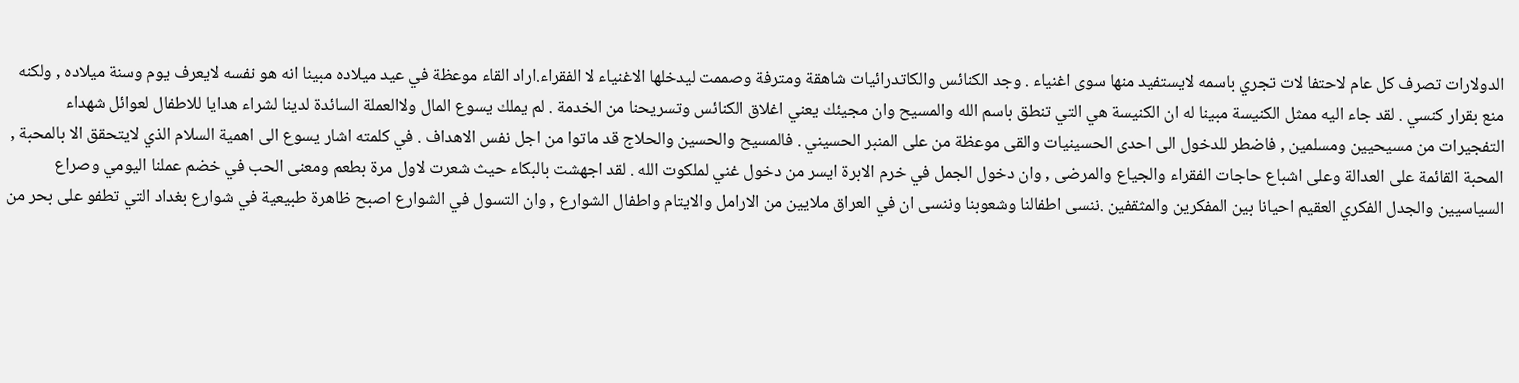الدولارات تصرف كل عام لاحتفا لات تجري باسمه لايستفيد منها سوى اغنياء . وجد الكنائس والكاتدرائيات شاهقة ومترفة وصممت ليدخلها الاغنياء لا الفقراء.اراد القاء موعظة في عيد ميلاده مبينا انه هو نفسه لايعرف يوم وسنة ميلاده , ولكنه منع بقرار كنسي . لقد جاء اليه ممثل الكنيسة مبينا له ان الكنيسة هي التي تنطق باسم الله والمسيح وان مجيئك يعني اغلاق الكنائس وتسريحنا من الخدمة . لم يملك يسوع المال ولاالعملة السائدة لدينا لشراء هدايا للاطفال لعوائل شهداء التفجيرات من مسيحيين ومسلمين , فاضطر للدخول الى احدى الحسينيات والقى موعظة من على المنبر الحسيني . فالمسيح والحسين والحلاج قد ماتوا من اجل نفس الاهداف . في كلمته اشار يسوع الى اهمية السلام الذي لايتحقق الا بالمحبة , المحبة القائمة على العدالة وعلى اشباع حاجات الفقراء والجياع والمرضى , وان دخول الجمل في خرم الابرة ايسر من دخول غني لملكوت الله . لقد اجهشت بالبكاء حيث شعرت لاول مرة بطعم ومعنى الحب في خضم عملنا اليومي وصراع السياسيين والجدل الفكري العقيم احيانا بين المفكرين والمثقفين .ننسى اطفالنا وشعوبنا وننسى ان في العراق ملايين من الارامل والايتام واطفال الشوارع , وان التسول في الشوارع اصبح ظاهرة طبيعية في شوارع بغداد التي تطفو على بحر من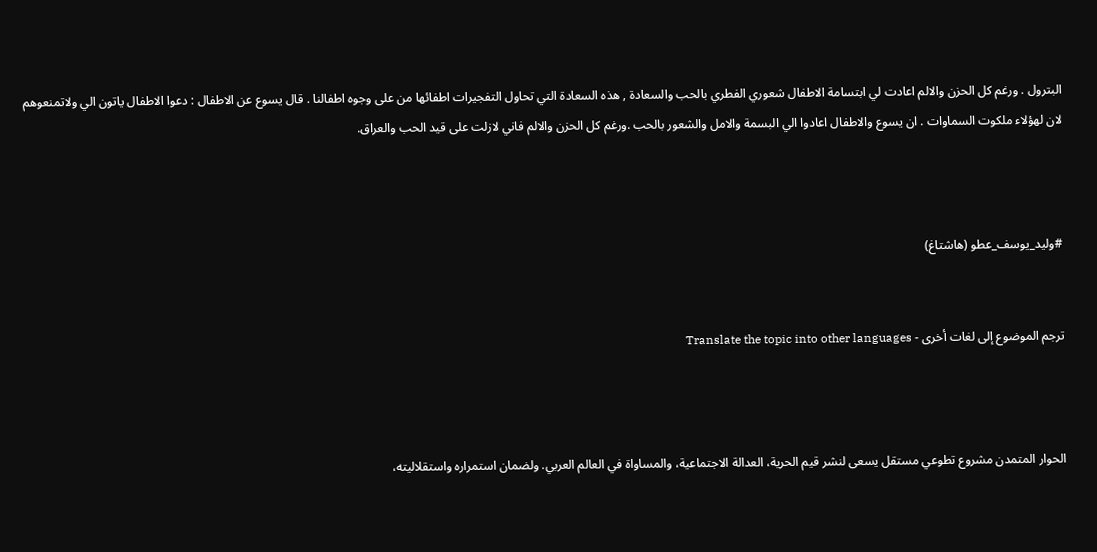البترول . ورغم كل الحزن والالم اعادت لي ابتسامة الاطفال شعوري الفطري بالحب والسعادة , هذه السعادة التي تحاول التفجيرات اطفائها من على وجوه اطفالنا . قال يسوع عن الاطفال : دعوا الاطفال ياتون الي ولاتمنعوهم لان لهؤلاء ملكوت السماوات . ان يسوع والاطفال اعادوا الي البسمة والامل والشعور بالحب .ورغم كل الحزن والالم فاني لازلت على قيد الحب والعراق.



#وليد_يوسف_عطو (هاشتاغ)


ترجم الموضوع إلى لغات أخرى - Translate the topic into other languages



الحوار المتمدن مشروع تطوعي مستقل يسعى لنشر قيم الحرية، العدالة الاجتماعية، والمساواة في العالم العربي. ولضمان استمراره واستقلاليته،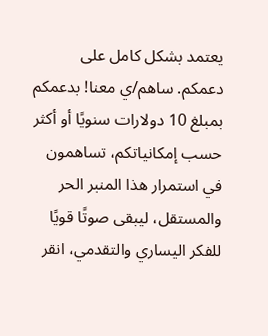يعتمد بشكل كامل على دعمكم. ساهم/ي معنا! بدعمكم بمبلغ 10 دولارات سنويًا أو أكثر حسب إمكانياتكم، تساهمون في استمرار هذا المنبر الحر والمستقل، ليبقى صوتًا قويًا للفكر اليساري والتقدمي، انقر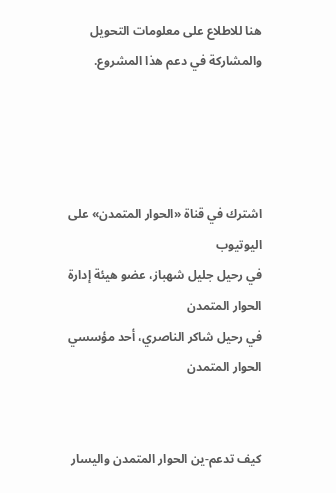هنا للاطلاع على معلومات التحويل والمشاركة في دعم هذا المشروع.




اشترك في قناة «الحوار المتمدن» على اليوتيوب
في رحيل جليل شهباز، عضو هيئة إدارة الحوار المتمدن
في رحيل شاكر الناصري، أحد مؤسسي الحوار المتمدن


كيف تدعم-ين الحوار المتمدن واليسار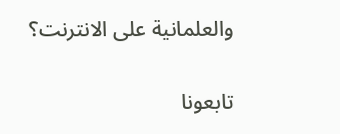والعلمانية على الانترنت؟

تابعونا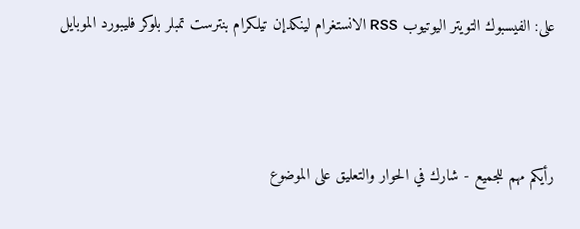على: الفيسبوك التويتر اليوتيوب RSS الانستغرام لينكدإن تيلكرام بنترست تمبلر بلوكر فليبورد الموبايل



رأيكم مهم للجميع - شارك في الحوار والتعليق على الموضوع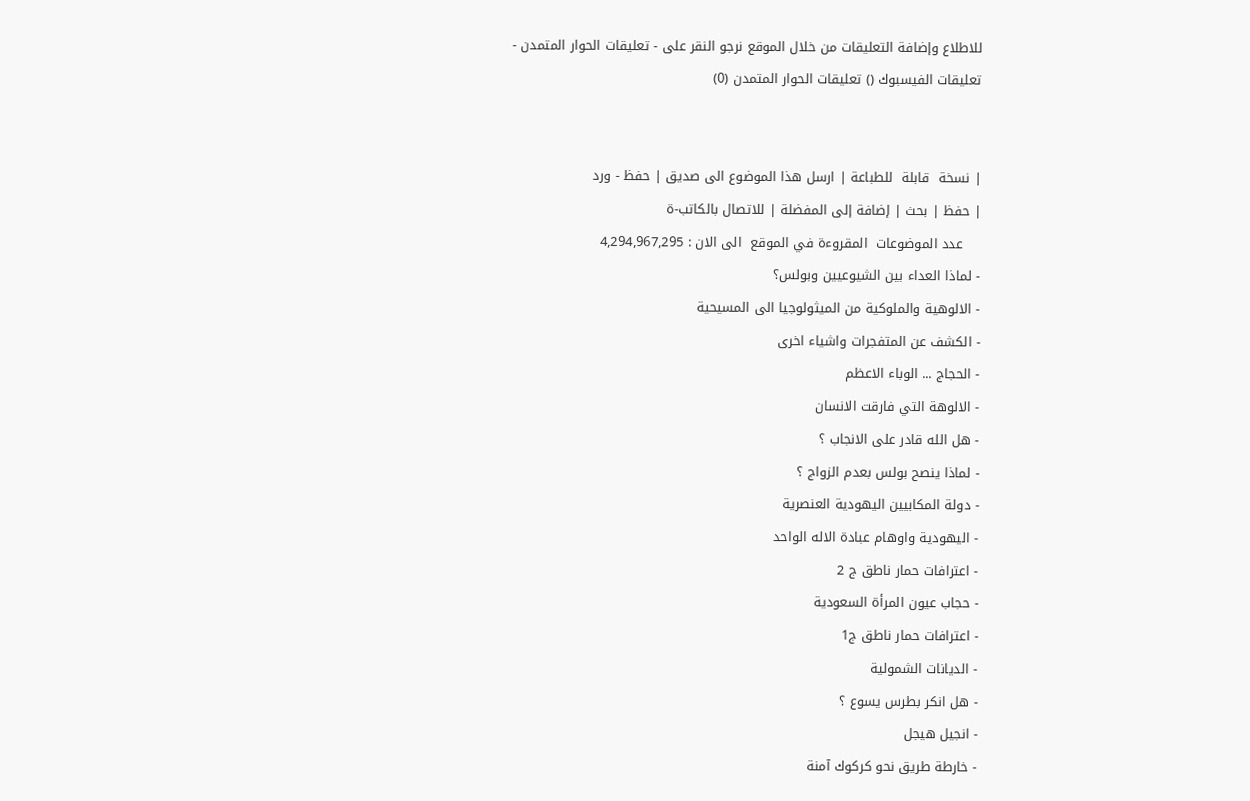للاطلاع وإضافة التعليقات من خلال الموقع نرجو النقر على - تعليقات الحوار المتمدن -
تعليقات الفيسبوك () تعليقات الحوار المتمدن (0)


| نسخة  قابلة  للطباعة | ارسل هذا الموضوع الى صديق | حفظ - ورد
| حفظ | بحث | إضافة إلى المفضلة | للاتصال بالكاتب-ة
    عدد الموضوعات  المقروءة في الموقع  الى الان : 4,294,967,295
- لماذا العداء بين الشيوعيين وبولس؟
- الالوهية والملوكية من الميثولوجيا الى المسيحية
- الكشف عن المتفجرات واشياء اخرى
- الحجاج ... الوباء الاعظم
- الالوهة التي فارقت الانسان
- هل الله قادر على الانجاب ؟
- لماذا ينصح بولس بعدم الزواج ؟
- دولة المكابيين اليهودية العنصرية
- اليهودية واوهام عبادة الاله الواحد
- اعترافات حمار ناطق ج 2
- حجاب عيون المرأة السعودية
- اعترافات حمار ناطق ج1
- الديانات الشمولية
- هل انكر بطرس يسوع ؟
- انجيل هيجل
- خارطة طريق نحو كركوك آمنة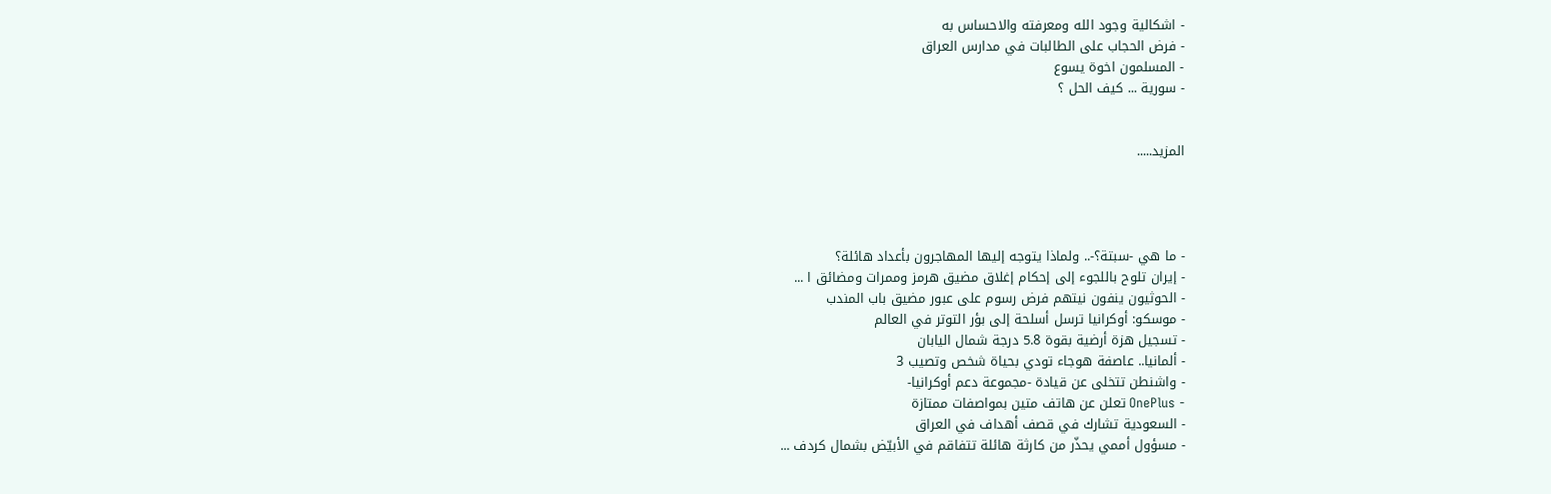- اشكالية وجود الله ومعرفته والاحساس به
- فرض الحجاب على الطالبات في مدارس العراق
- المسلمون اخوة يسوع
- سورية ... كيف الحل ؟


المزيد.....




- ما هي -سبتة؟-.. ولماذا يتوجه إليها المهاجرون بأعداد هائلة؟
- إيران تلوح باللجوء إلى إحكام إغلاق مضيق هرمز وممرات ومضائق ا ...
- الحوثيون ينفون نيتهم فرض رسوم على عبور مضيق باب المندب
- موسكو: أوكرانيا ترسل أسلحة إلى بؤر التوتر في العالم
- تسجيل هزة أرضية بقوة 5.8 درجة شمال اليابان
- ألمانيا.. عاصفة هوجاء تودي بحياة شخص وتصيب 3
- واشنطن تتخلى عن قيادة -مجموعة دعم أوكرانيا-
- OnePlus تعلن عن هاتف متين بمواصفات ممتازة
- السعودية تشارك في قصف أهداف في العراق
- مسؤول أممي يحذّر من كارثة هائلة تتفاقم في الأبيّض بشمال كردف ...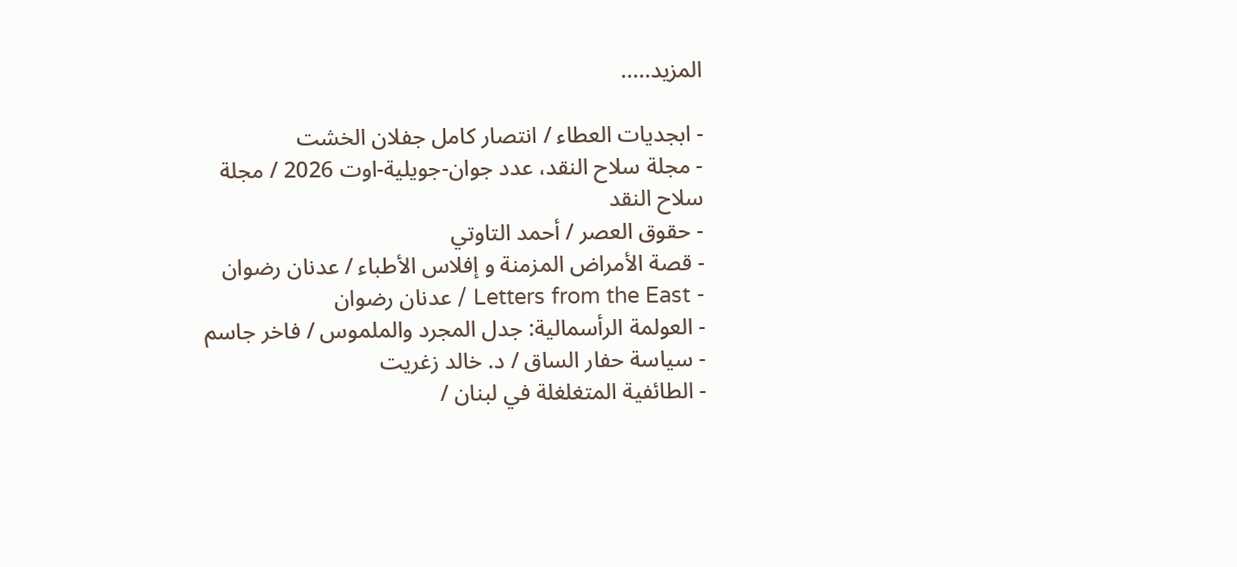المزيد.....

- ابجديات العطاء / انتصار كامل جفلان الخشت
- مجلة سلاح النقد، عدد جوان-جويلية-اوت 2026 / مجلة سلاح النقد
- حقوق العصر / أحمد التاوتي
- قصة الأمراض المزمنة و إفلاس الأطباء / عدنان رضوان
- Letters from the East / عدنان رضوان
- العولمة الرأسمالية: جدل المجرد والملموس / فاخر جاسم
- سياسة حفار الساق / د. خالد زغريت
- الطائفية المتغلغلة في لبنان /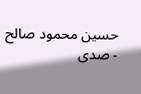حسين محمود صالح
- صدى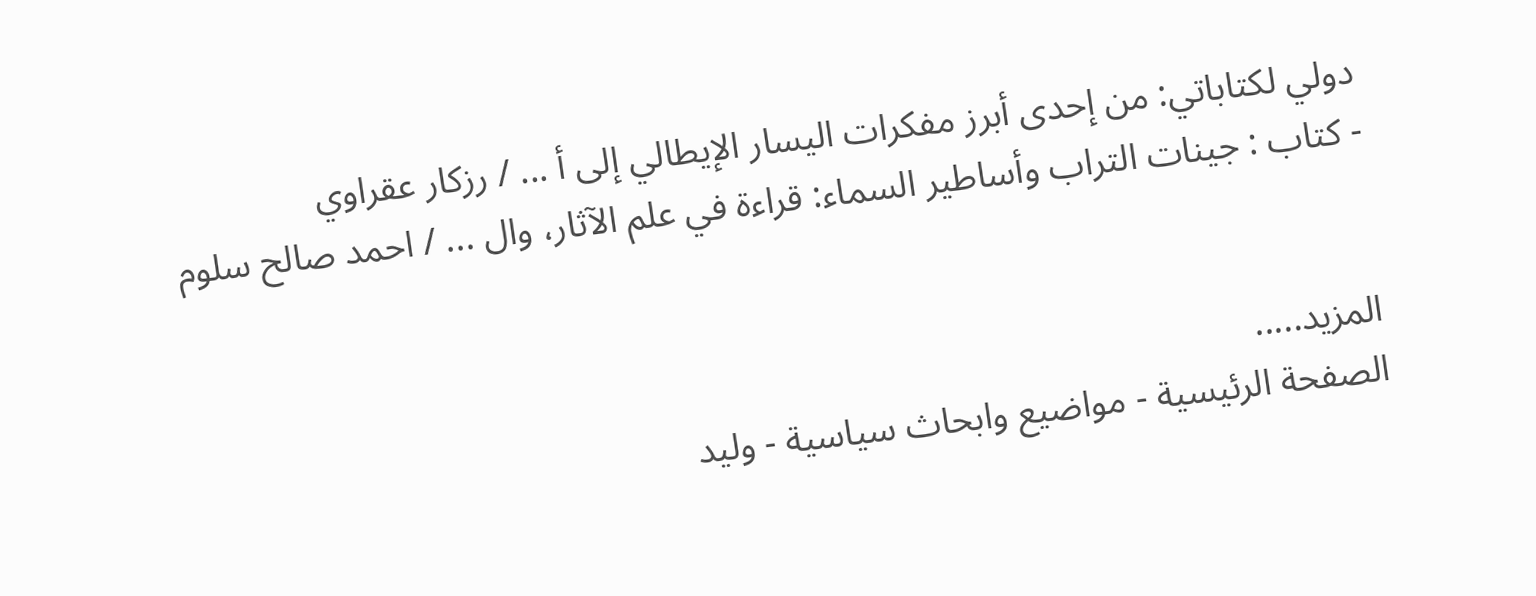دولي لكتاباتي: من إحدى أبرز مفكرات اليسار الإيطالي إلى أ ... / رزكار عقراوي
- كتاب : جينات التراب وأساطير السماء: قراءة في علم الآثار، وال ... / احمد صالح سلوم


المزيد.....
الصفحة الرئيسية - مواضيع وابحاث سياسية - وليد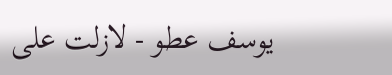يوسف عطو - لازلت على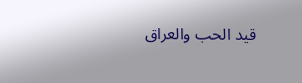قيد الحب والعراق